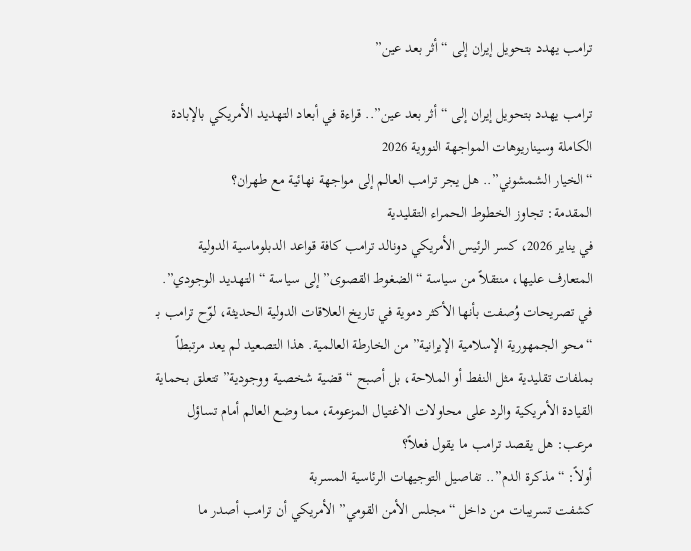ترامب يهدد بتحويل إيران إلى “أثر بعد عين”

ترامب يهدد بتحويل إيران إلى “أثر بعد عين”.. قراءة في أبعاد التهديد الأمريكي بالإبادة الكاملة وسيناريوهات المواجهة النووية 2026
“الخيار الشمشوني”.. هل يجر ترامب العالم إلى مواجهة نهائية مع طهران؟
المقدمة: تجاوز الخطوط الحمراء التقليدية
في يناير 2026، كسر الرئيس الأمريكي دونالد ترامب كافة قواعد الدبلوماسية الدولية المتعارف عليها، منتقلاً من سياسة “الضغوط القصوى” إلى سياسة “التهديد الوجودي”. في تصريحات وُصفت بأنها الأكثر دموية في تاريخ العلاقات الدولية الحديثة، لوّح ترامب بـ “محو الجمهورية الإسلامية الإيرانية” من الخارطة العالمية. هذا التصعيد لم يعد مرتبطاً بملفات تقليدية مثل النفط أو الملاحة، بل أصبح “قضية شخصية ووجودية” تتعلق بحماية القيادة الأمريكية والرد على محاولات الاغتيال المزعومة، مما وضع العالم أمام تساؤل مرعب: هل يقصد ترامب ما يقول فعلاً؟
أولاً: “مذكرة الدم”.. تفاصيل التوجيهات الرئاسية المسربة
كشفت تسريبات من داخل “مجلس الأمن القومي” الأمريكي أن ترامب أصدر ما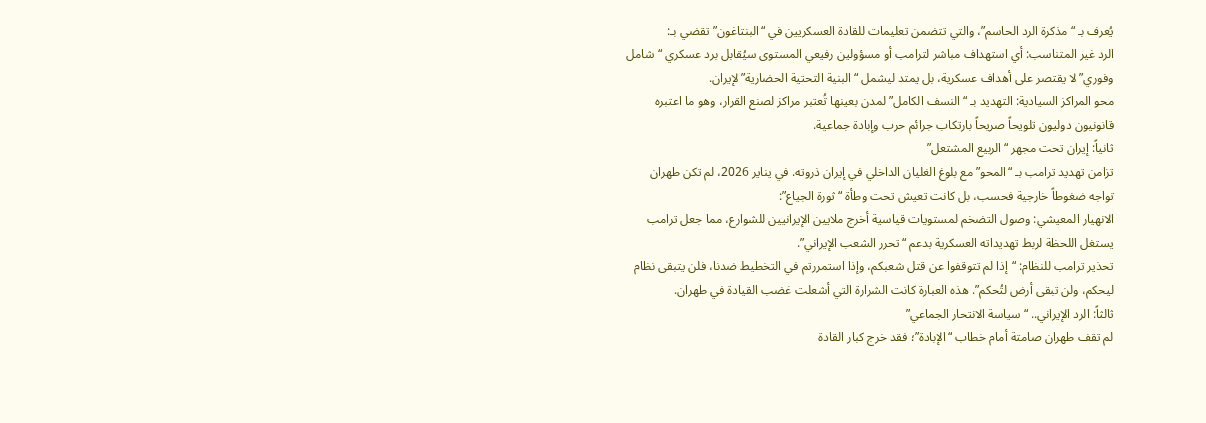يُعرف بـ “مذكرة الرد الحاسم”، والتي تتضمن تعليمات للقادة العسكريين في “البنتاغون” تقضي بـ:
الرد غير المتناسب: أي استهداف مباشر لترامب أو مسؤولين رفيعي المستوى سيُقابل برد عسكري “شامل وفوري” لا يقتصر على أهداف عسكرية، بل يمتد ليشمل “البنية التحتية الحضارية” لإيران.
محو المراكز السيادية: التهديد بـ “النسف الكامل” لمدن بعينها تُعتبر مراكز لصنع القرار، وهو ما اعتبره قانونيون دوليون تلويحاً صريحاً بارتكاب جرائم حرب وإبادة جماعية.
ثانياً: إيران تحت مجهر “الربيع المشتعل”
تزامن تهديد ترامب بـ “المحو” مع بلوغ الغليان الداخلي في إيران ذروته. في يناير 2026، لم تكن طهران تواجه ضغوطاً خارجية فحسب، بل كانت تعيش تحت وطأة “ثورة الجياع”:
الانهيار المعيشي: وصول التضخم لمستويات قياسية أخرج ملايين الإيرانيين للشوارع، مما جعل ترامب يستغل اللحظة لربط تهديداته العسكرية بدعم “تحرر الشعب الإيراني”.
تحذير ترامب للنظام: “إذا لم تتوقفوا عن قتل شعبكم، وإذا استمررتم في التخطيط ضدنا، فلن يتبقى نظام ليحكم، ولن تبقى أرض لتُحكم”. هذه العبارة كانت الشرارة التي أشعلت غضب القيادة في طهران.
ثالثاً: الرد الإيراني.. “سياسة الانتحار الجماعي”
لم تقف طهران صامتة أمام خطاب “الإبادة”؛ فقد خرج كبار القادة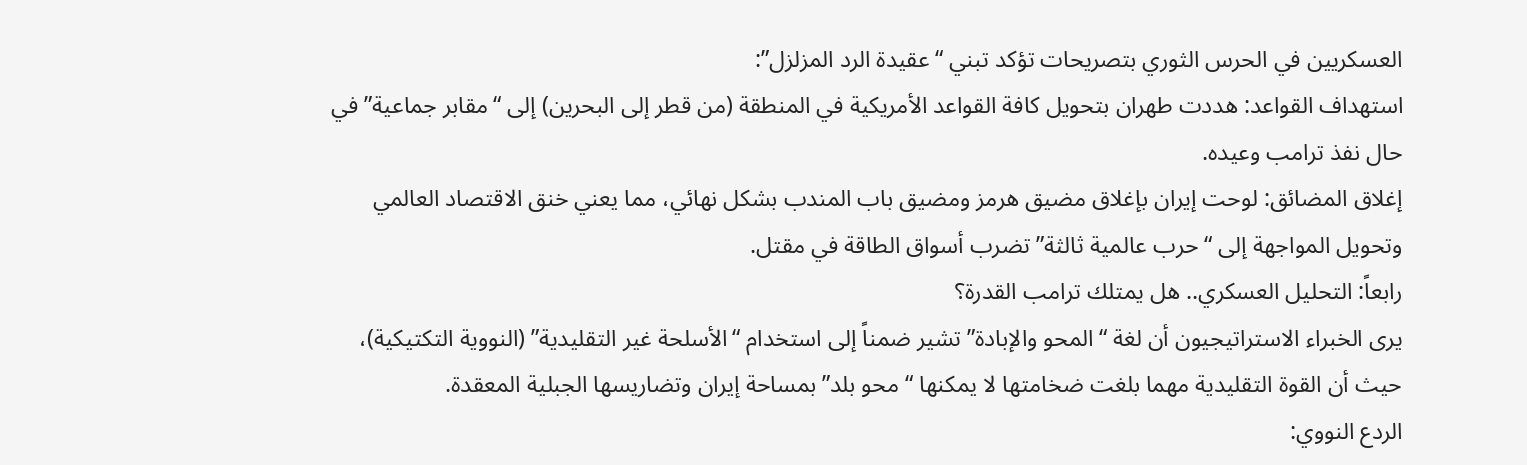العسكريين في الحرس الثوري بتصريحات تؤكد تبني “عقيدة الرد المزلزل”:
استهداف القواعد: هددت طهران بتحويل كافة القواعد الأمريكية في المنطقة (من قطر إلى البحرين) إلى “مقابر جماعية” في حال نفذ ترامب وعيده.
إغلاق المضائق: لوحت إيران بإغلاق مضيق هرمز ومضيق باب المندب بشكل نهائي، مما يعني خنق الاقتصاد العالمي وتحويل المواجهة إلى “حرب عالمية ثالثة” تضرب أسواق الطاقة في مقتل.
رابعاً: التحليل العسكري.. هل يمتلك ترامب القدرة؟
يرى الخبراء الاستراتيجيون أن لغة “المحو والإبادة” تشير ضمناً إلى استخدام “الأسلحة غير التقليدية” (النووية التكتيكية)، حيث أن القوة التقليدية مهما بلغت ضخامتها لا يمكنها “محو بلد” بمساحة إيران وتضاريسها الجبلية المعقدة.
الردع النووي: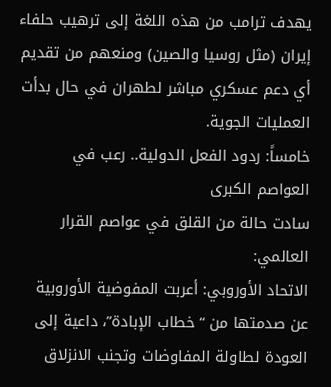يهدف ترامب من هذه اللغة إلى ترهيب حلفاء إيران (مثل روسيا والصين) ومنعهم من تقديم أي دعم عسكري مباشر لطهران في حال بدأت العمليات الجوية.
خامساً: ردود الفعل الدولية.. رعب في العواصم الكبرى
سادت حالة من القلق في عواصم القرار العالمي:
الاتحاد الأوروبي: أعربت المفوضية الأوروبية عن صدمتها من “خطاب الإبادة”، داعية إلى العودة لطاولة المفاوضات وتجنب الانزلاق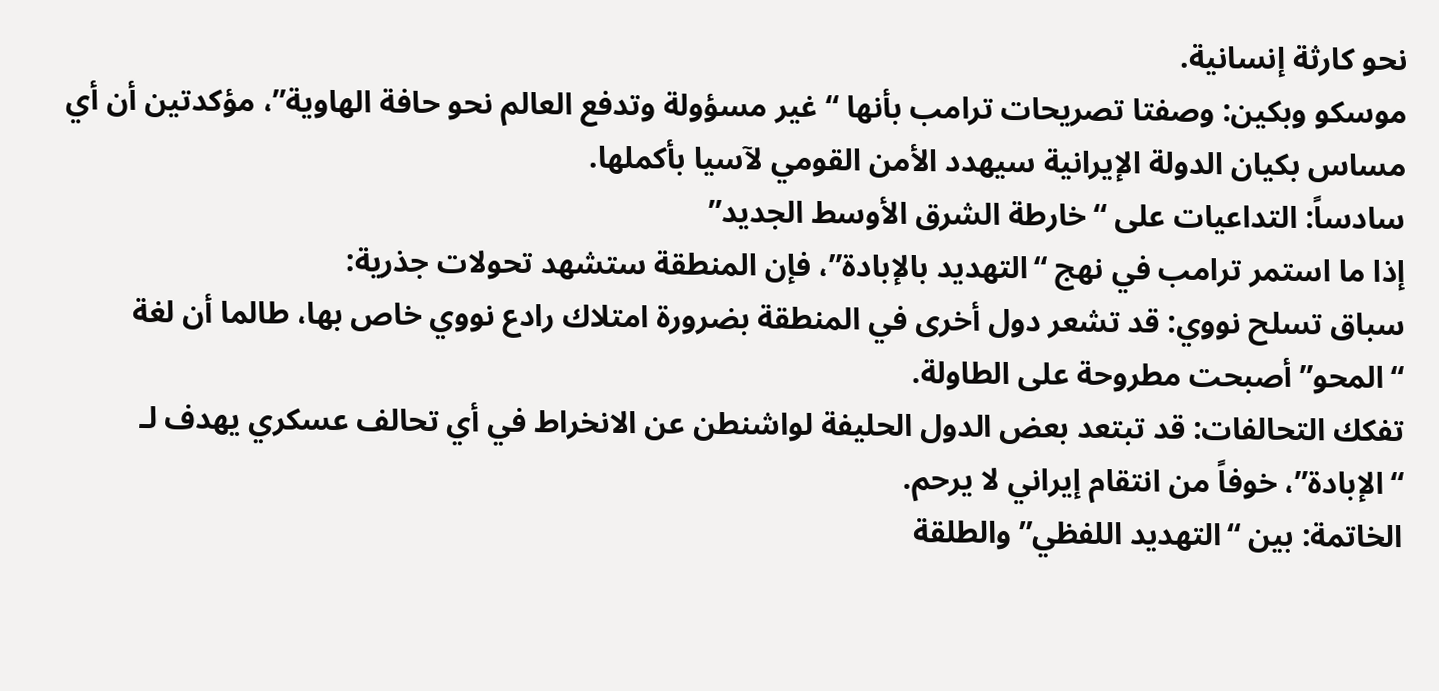نحو كارثة إنسانية.
موسكو وبكين: وصفتا تصريحات ترامب بأنها “غير مسؤولة وتدفع العالم نحو حافة الهاوية”، مؤكدتين أن أي مساس بكيان الدولة الإيرانية سيهدد الأمن القومي لآسيا بأكملها.
سادساً: التداعيات على “خارطة الشرق الأوسط الجديد”
إذا ما استمر ترامب في نهج “التهديد بالإبادة”، فإن المنطقة ستشهد تحولات جذرية:
سباق تسلح نووي: قد تشعر دول أخرى في المنطقة بضرورة امتلاك رادع نووي خاص بها، طالما أن لغة “المحو” أصبحت مطروحة على الطاولة.
تفكك التحالفات: قد تبتعد بعض الدول الحليفة لواشنطن عن الانخراط في أي تحالف عسكري يهدف لـ “الإبادة”، خوفاً من انتقام إيراني لا يرحم.
الخاتمة: بين “التهديد اللفظي” والطلقة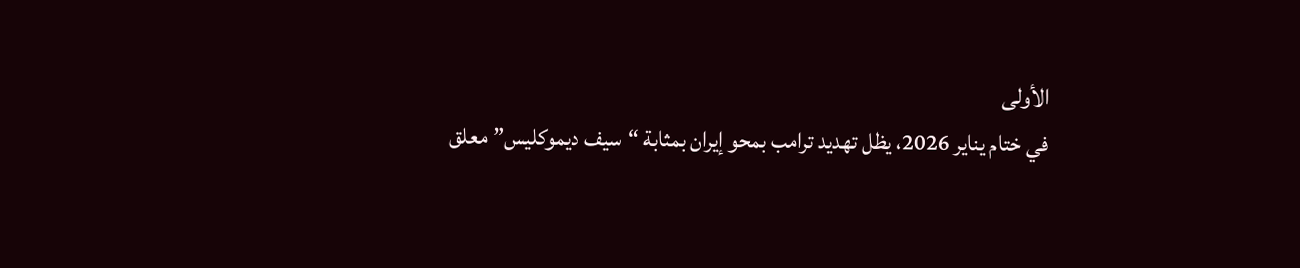الأولى
في ختام يناير 2026، يظل تهديد ترامب بمحو إيران بمثابة “سيف ديموكليس” معلق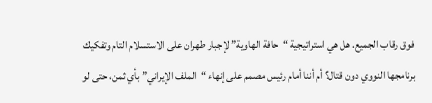فوق رقاب الجميع. هل هي استراتيجية “حافة الهاوية” لإجبار طهران على الاستسلام التام وتفكيك برنامجها النووي دون قتال؟ أم أننا أمام رئيس مصمم على إنهاء “الملف الإيراني” بأي ثمن، حتى لو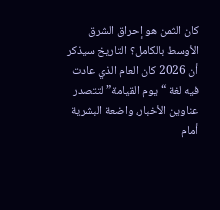كان الثمن هو إحراق الشرق الأوسط بالكامل؟ التاريخ سيذكر أن 2026 كان العام الذي عادت فيه لغة “يوم القيامة” لتتصدر عناوين الأخبار، واضعة البشرية أمام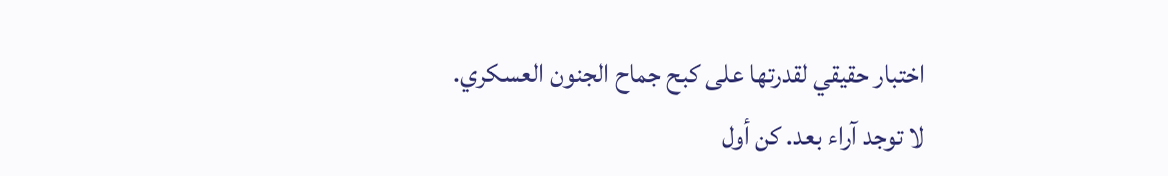اختبار حقيقي لقدرتها على كبح جماح الجنون العسكري.
لا توجد آراء بعد. كن أول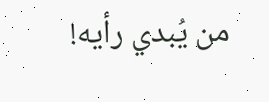من يُبدي رأيه!